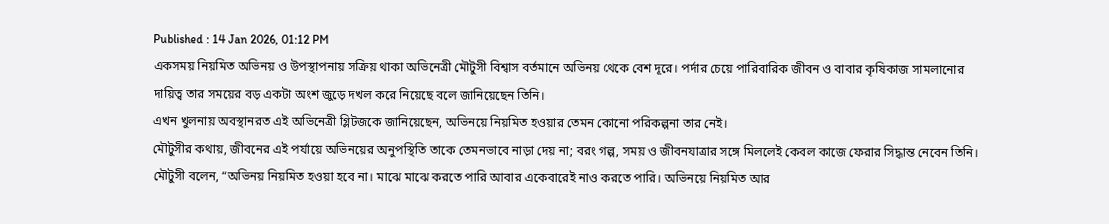Published : 14 Jan 2026, 01:12 PM
একসময় নিয়মিত অভিনয় ও উপস্থাপনায় সক্রিয় থাকা অভিনেত্রী মৌটুসী বিশ্বাস বর্তমানে অভিনয় থেকে বেশ দূরে। পর্দার চেয়ে পারিবারিক জীবন ও বাবার কৃষিকাজ সামলানোর দায়িত্ব তার সময়ের বড় একটা অংশ জুড়ে দখল করে নিয়েছে বলে জানিয়েছেন তিনি।
এখন খুলনায় অবস্থানরত এই অভিনেত্রী গ্লিটজকে জানিয়েছেন, অভিনয়ে নিয়মিত হওয়ার তেমন কোনো পরিকল্পনা তার নেই।
মৌটুসীর কথায়, জীবনের এই পর্যায়ে অভিনয়ের অনুপস্থিতি তাকে তেমনভাবে নাড়া দেয় না; বরং গল্প, সময় ও জীবনযাত্রার সঙ্গে মিললেই কেবল কাজে ফেরার সিদ্ধান্ত নেবেন তিনি।
মৌটুসী বলেন, “অভিনয় নিয়মিত হওয়া হবে না। মাঝে মাঝে করতে পারি আবার একেবারেই নাও করতে পারি। অভিনয়ে নিয়মিত আর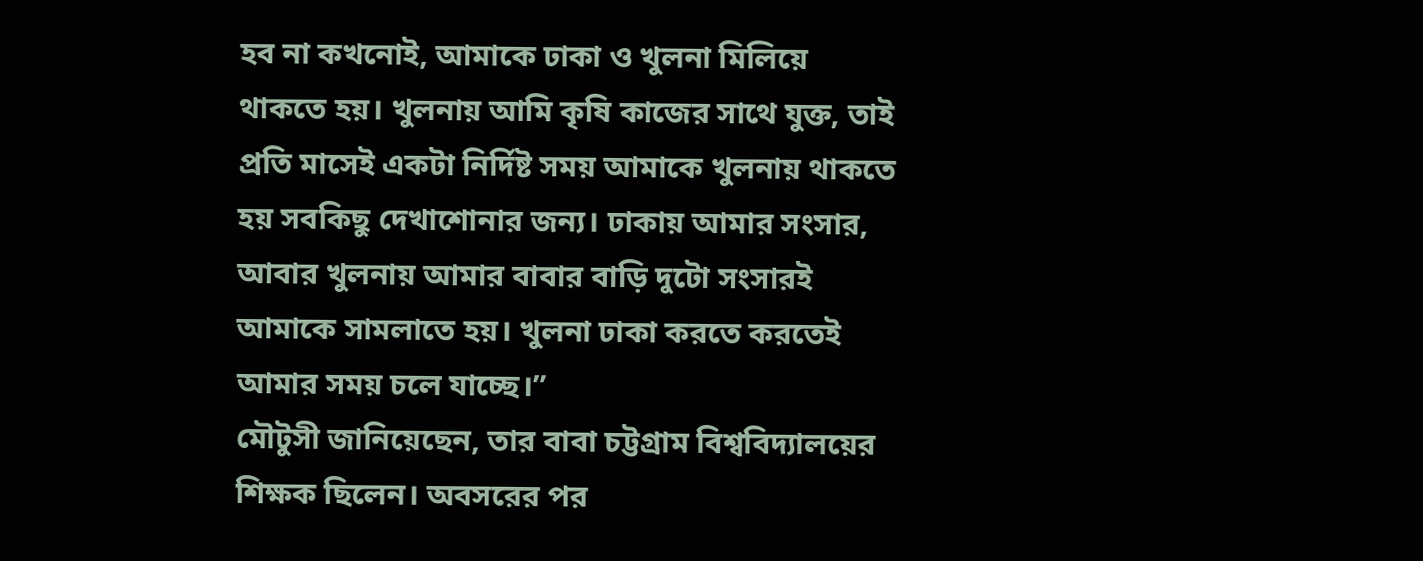হব না কখনোই, আমাকে ঢাকা ও খুলনা মিলিয়ে থাকতে হয়। খুলনায় আমি কৃষি কাজের সাথে যুক্ত, তাই প্রতি মাসেই একটা নির্দিষ্ট সময় আমাকে খুলনায় থাকতে হয় সবকিছু দেখাশোনার জন্য। ঢাকায় আমার সংসার, আবার খুলনায় আমার বাবার বাড়ি দুটো সংসারই আমাকে সামলাতে হয়। খুলনা ঢাকা করতে করতেই আমার সময় চলে যাচ্ছে।”
মৌটুসী জানিয়েছেন, তার বাবা চট্টগ্রাম বিশ্ববিদ্যালয়ের শিক্ষক ছিলেন। অবসরের পর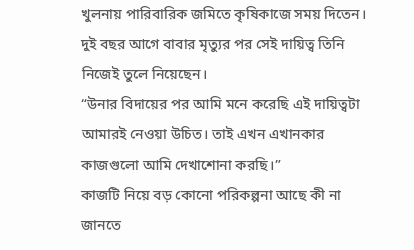খুলনায় পারিবারিক জমিতে কৃষিকাজে সময় দিতেন। দুই বছর আগে বাবার মৃত্যুর পর সেই দায়িত্ব তিনি নিজেই তুলে নিয়েছেন।
“উনার বিদায়ের পর আমি মনে করেছি এই দায়িত্বটা আমারই নেওয়া উচিত। তাই এখন এখানকার কাজগুলো আমি দেখাশোনা করছি।”
কাজটি নিয়ে বড় কোনো পরিকল্পনা আছে কী না জানতে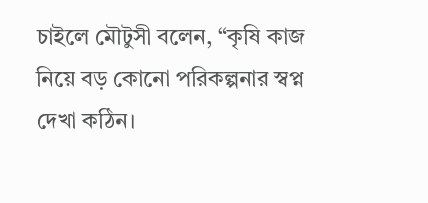চাইলে মৌটুসী বলেন, “কৃষি কাজ নিয়ে বড় কোনো পরিকল্পনার স্বপ্ন দেখা কঠিন।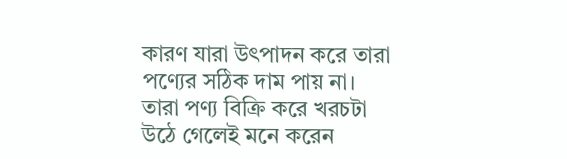কারণ যারা উৎপাদন করে তারা পণ্যের সঠিক দাম পায় না। তারা পণ্য বিক্রি করে খরচটা উঠে গেলেই মনে করেন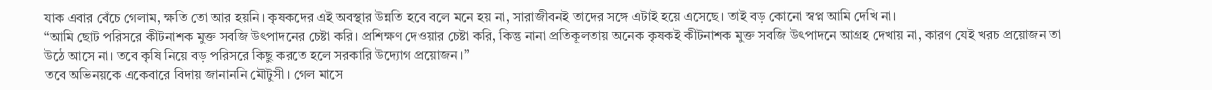যাক এবার বেঁচে গেলাম, ক্ষতি তো আর হয়নি। কৃষকদের এই অবস্থার উন্নতি হবে বলে মনে হয় না, সারাজীবনই তাদের সঙ্গে এটাই হয়ে এসেছে। তাই বড় কোনো স্বপ্ন আমি দেখি না।
“আমি ছোট পরিসরে কীটনাশক মুক্ত সবজি উৎপাদনের চেষ্টা করি। প্রশিক্ষণ দেওয়ার চেষ্টা করি, কিন্তু নানা প্রতিকূলতায় অনেক কৃষকই কীটনাশক মুক্ত সবজি উৎপাদনে আগ্রহ দেখায় না, কারণ যেই খরচ প্রয়োজন তা উঠে আসে না। তবে কৃষি নিয়ে বড় পরিসরে কিছু করতে হলে সরকারি উদ্যোগ প্রয়োজন।”
তবে অভিনয়কে একেবারে বিদায় জানাননি মৌটুসী। গেল মাসে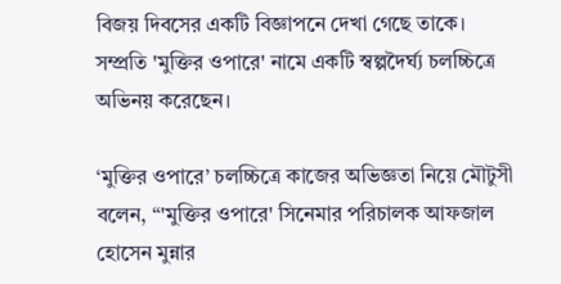বিজয় দিবসের একটি বিজ্ঞাপনে দেখা গেছে তাকে। সম্প্রতি 'মুক্তির ওপারে' নামে একটি স্বল্পদৈর্ঘ্য চলচ্চিত্রে অভিনয় করেছেন।

‘মুক্তির ওপারে’ চলচ্চিত্রে কাজের অভিজ্ঞতা নিয়ে মৌটুসী বলেন, “'মুক্তির ওপারে' সিনেমার পরিচালক আফজাল হোসেন মুন্নার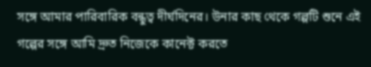সঙ্গে আমার পারিবারিক বন্ধুত্ব দীর্ঘদিনের। উনার কাছ থেকে গল্পটি শুনে এই গল্পের সঙ্গে আমি দ্রুত নিজেকে কানেক্ট করতে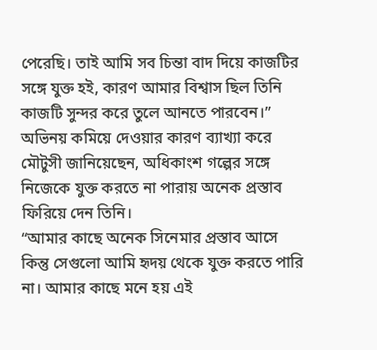পেরেছি। তাই আমি সব চিন্তা বাদ দিয়ে কাজটির সঙ্গে যুক্ত হই, কারণ আমার বিশ্বাস ছিল তিনি কাজটি সুন্দর করে তুলে আনতে পারবেন।”
অভিনয় কমিয়ে দেওয়ার কারণ ব্যাখ্যা করে মৌটুসী জানিয়েছেন, অধিকাংশ গল্পের সঙ্গে নিজেকে যুক্ত করতে না পারায় অনেক প্রস্তাব ফিরিয়ে দেন তিনি।
“আমার কাছে অনেক সিনেমার প্রস্তাব আসে কিন্তু সেগুলো আমি হৃদয় থেকে যুক্ত করতে পারি না। আমার কাছে মনে হয় এই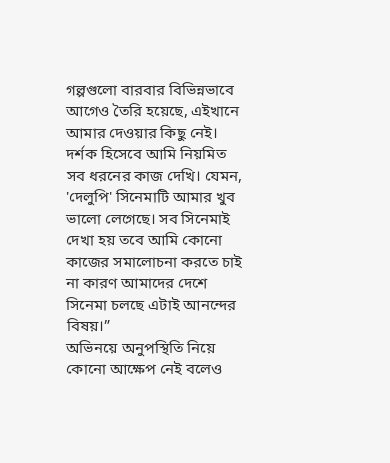গল্পগুলো বারবার বিভিন্নভাবে আগেও তৈরি হয়েছে, এইখানে আমার দেওয়ার কিছু নেই। দর্শক হিসেবে আমি নিয়মিত সব ধরনের কাজ দেখি। যেমন, 'দেলুপি' সিনেমাটি আমার খুব ভালো লেগেছে। সব সিনেমাই দেখা হয় তবে আমি কোনো কাজের সমালোচনা করতে চাই না কারণ আমাদের দেশে সিনেমা চলছে এটাই আনন্দের বিষয়।”
অভিনয়ে অনুপস্থিতি নিয়ে কোনো আক্ষেপ নেই বলেও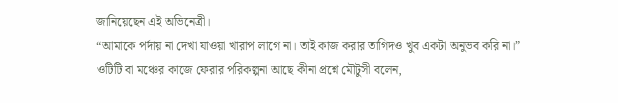জানিয়েছেন এই অভিনেত্রী।
“আমাকে পর্দায় না দেখা যাওয়া খারাপ লাগে না। তাই কাজ করার তাগিদও খুব একটা অনুভব করি না।”
ওটিটি বা মঞ্চের কাজে ফেরার পরিকল্পনা আছে কীনা প্রশ্নে মৌটুসী বলেন,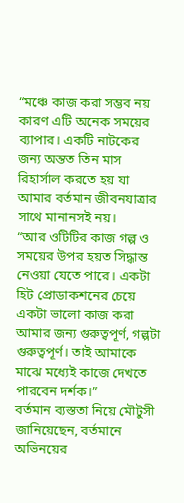“মঞ্চে কাজ করা সম্ভব নয় কারণ এটি অনেক সময়ের ব্যাপার। একটি নাটকের জন্য অন্তত তিন মাস রিহার্সাল করতে হয় যা আমার বর্তমান জীবনযাত্রার সাথে মানানসই নয়।
“আর ওটিটির কাজ গল্প ও সময়ের উপর হয়ত সিদ্ধান্ত নেওয়া যেতে পারে। একটা হিট প্রোডাকশনের চেয়ে একটা ভালো কাজ করা আমার জন্য গুরুত্বপূর্ণ, গল্পটা গুরুত্বপূর্ণ। তাই আমাকে মাঝে মধ্যেই কাজে দেখতে পারবেন দর্শক।”
বর্তমান ব্যস্ততা নিয়ে মৌটুসী জানিয়েছেন, বর্তমানে অভিনয়ের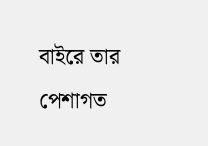বাইরে তার পেশাগত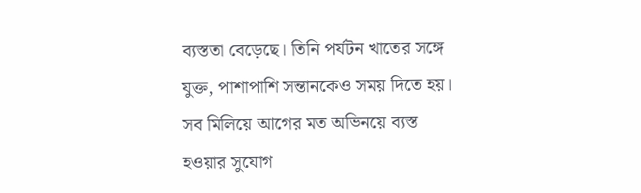ব্যস্ততা বেড়েছে। তিনি পর্যটন খাতের সঙ্গে যুক্ত, পাশাপাশি সন্তানকেও সময় দিতে হয়। সব মিলিয়ে আগের মত অভিনয়ে ব্যস্ত হওয়ার সুযোগ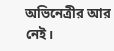অভিনেত্রীর আর নেই।